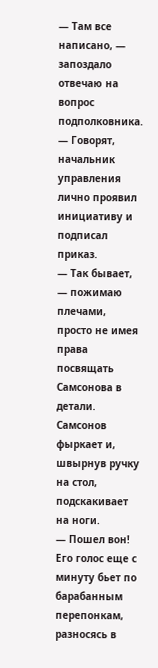— Там все написано, — запоздало отвечаю на вопрос подполковника.
— Говорят, начальник управления лично проявил инициативу и подписал приказ.
— Так бывает, — пожимаю плечами, просто не имея права посвящать Самсонова в детали.
Самсонов фыркает и, швырнув ручку на стол, подскакивает на ноги.
— Пошел вон!
Его голос еще с минуту бьет по барабанным перепонкам, разносясь в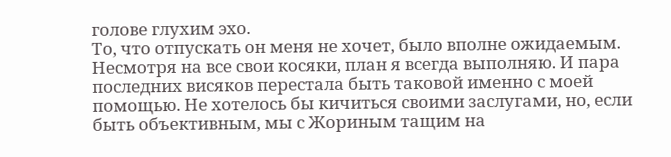голове глухим эхо.
То, что отпускать он меня не хочет, было вполне ожидаемым. Несмотря на все свои косяки, план я всегда выполняю. И пара последних висяков перестала быть таковой именно с моей помощью. Не хотелось бы кичиться своими заслугами, но, если быть объективным, мы с Жориным тащим на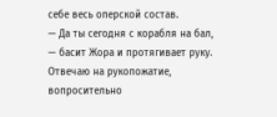себе весь оперской состав.
— Да ты сегодня с корабля на бал, — басит Жора и протягивает руку.
Отвечаю на рукопожатие, вопросительно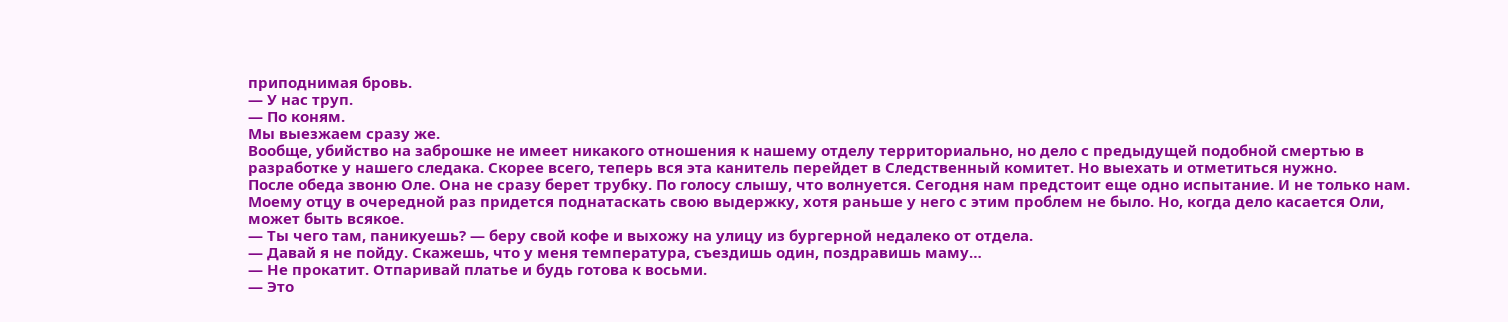приподнимая бровь.
— У нас труп.
— По коням.
Мы выезжаем сразу же.
Вообще, убийство на заброшке не имеет никакого отношения к нашему отделу территориально, но дело с предыдущей подобной смертью в разработке у нашего следака. Скорее всего, теперь вся эта канитель перейдет в Следственный комитет. Но выехать и отметиться нужно.
После обеда звоню Оле. Она не сразу берет трубку. По голосу слышу, что волнуется. Сегодня нам предстоит еще одно испытание. И не только нам. Моему отцу в очередной раз придется поднатаскать свою выдержку, хотя раньше у него с этим проблем не было. Но, когда дело касается Оли, может быть всякое.
— Ты чего там, паникуешь? — беру свой кофе и выхожу на улицу из бургерной недалеко от отдела.
— Давай я не пойду. Скажешь, что у меня температура, съездишь один, поздравишь маму…
— Не прокатит. Отпаривай платье и будь готова к восьми.
— Это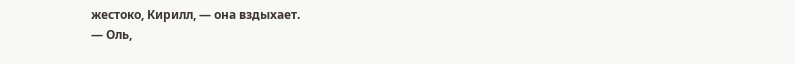жестоко, Кирилл, — она вздыхает.
— Оль,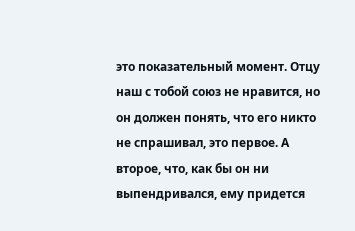это показательный момент. Отцу наш с тобой союз не нравится, но он должен понять, что его никто не спрашивал, это первое. А второе, что, как бы он ни выпендривался, ему придется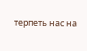терпеть нас на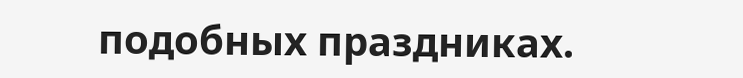подобных праздниках.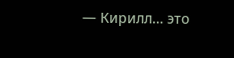— Кирилл… это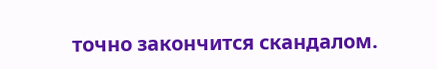точно закончится скандалом.